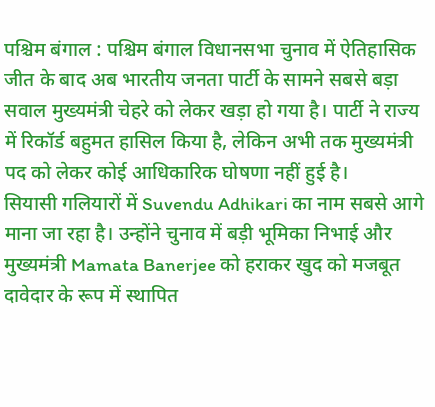पश्चिम बंगाल : पश्चिम बंगाल विधानसभा चुनाव में ऐतिहासिक जीत के बाद अब भारतीय जनता पार्टी के सामने सबसे बड़ा सवाल मुख्यमंत्री चेहरे को लेकर खड़ा हो गया है। पार्टी ने राज्य में रिकॉर्ड बहुमत हासिल किया है, लेकिन अभी तक मुख्यमंत्री पद को लेकर कोई आधिकारिक घोषणा नहीं हुई है।
सियासी गलियारों में Suvendu Adhikari का नाम सबसे आगे माना जा रहा है। उन्होंने चुनाव में बड़ी भूमिका निभाई और मुख्यमंत्री Mamata Banerjee को हराकर खुद को मजबूत दावेदार के रूप में स्थापित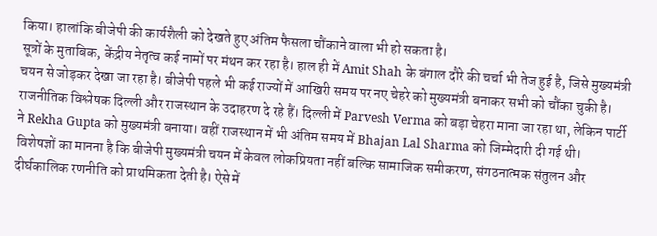किया। हालांकि बीजेपी की कार्यशैली को देखते हुए अंतिम फैसला चौंकाने वाला भी हो सकता है।
सूत्रों के मुताबिक, केंद्रीय नेतृत्व कई नामों पर मंथन कर रहा है। हाल ही में Amit Shah के बंगाल दौरे की चर्चा भी तेज हुई है, जिसे मुख्यमंत्री चयन से जोड़कर देखा जा रहा है। बीजेपी पहले भी कई राज्यों में आखिरी समय पर नए चेहरे को मुख्यमंत्री बनाकर सभी को चौंका चुकी है।
राजनीतिक विश्लेषक दिल्ली और राजस्थान के उदाहरण दे रहे हैं। दिल्ली में Parvesh Verma को बड़ा चेहरा माना जा रहा था, लेकिन पार्टी ने Rekha Gupta को मुख्यमंत्री बनाया। वहीं राजस्थान में भी अंतिम समय में Bhajan Lal Sharma को जिम्मेदारी दी गई थी।
विशेषज्ञों का मानना है कि बीजेपी मुख्यमंत्री चयन में केवल लोकप्रियता नहीं बल्कि सामाजिक समीकरण, संगठनात्मक संतुलन और दीर्घकालिक रणनीति को प्राथमिकता देती है। ऐसे में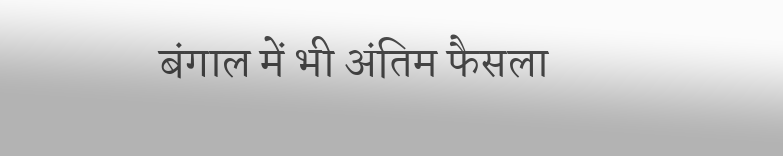बंगाल में भी अंतिम फैसला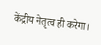केंद्रीय नेतृत्व ही करेगा।